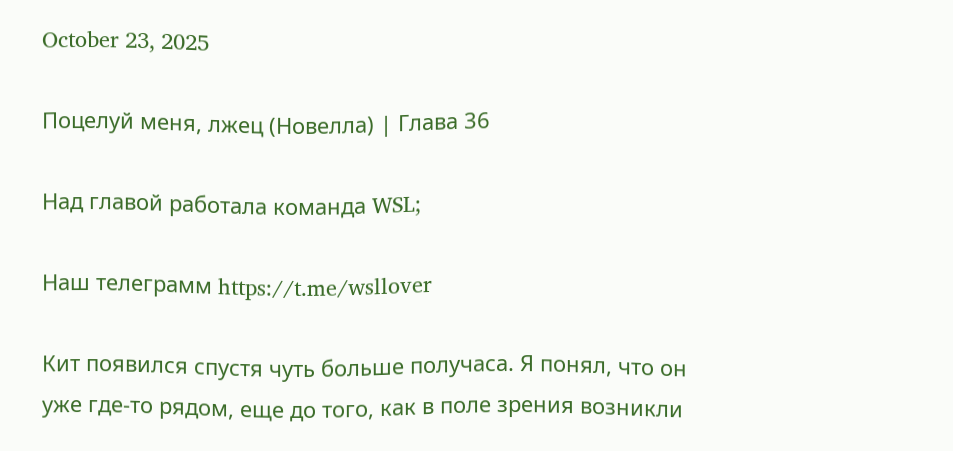October 23, 2025

Поцелуй меня, лжец (Новелла) | Глава 36

Над главой работала команда WSL;

Наш телеграмм https://t.me/wsllover

Кит появился спустя чуть больше получаса. Я понял, что он уже где-то рядом, еще до того, как в поле зрения возникли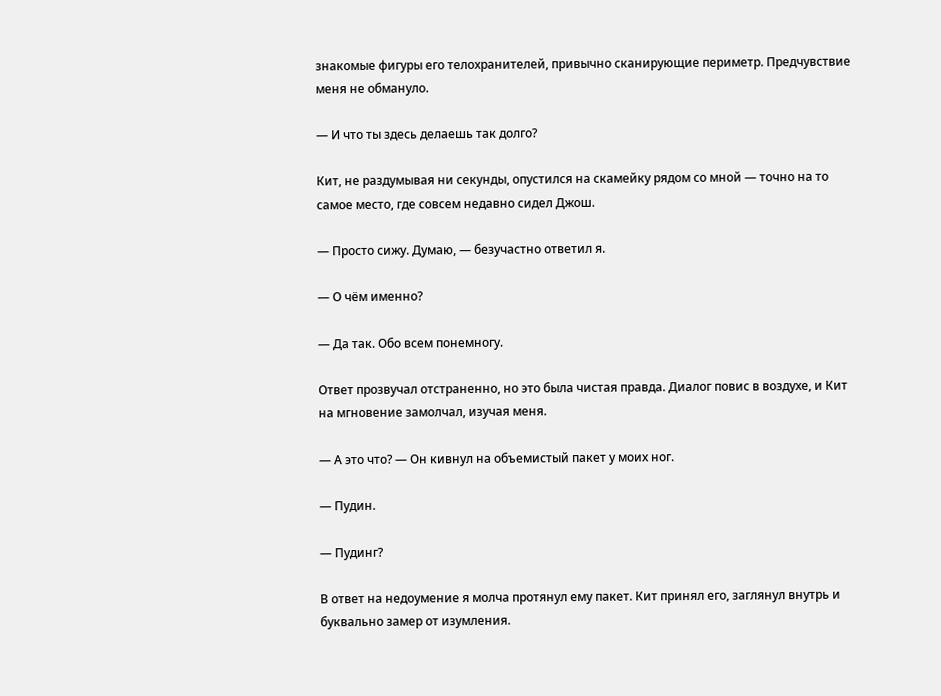знакомые фигуры его телохранителей, привычно сканирующие периметр. Предчувствие меня не обмануло.

— И что ты здесь делаешь так долго?

Кит, не раздумывая ни секунды, опустился на скамейку рядом со мной — точно на то самое место, где совсем недавно сидел Джош.

— Просто сижу. Думаю, — безучастно ответил я.

— О чём именно?

— Да так. Обо всем понемногу.

Ответ прозвучал отстраненно, но это была чистая правда. Диалог повис в воздухе, и Кит на мгновение замолчал, изучая меня.

— А это что? — Он кивнул на объемистый пакет у моих ног.

— Пудин.

— Пудинг?

В ответ на недоумение я молча протянул ему пакет. Кит принял его, заглянул внутрь и буквально замер от изумления.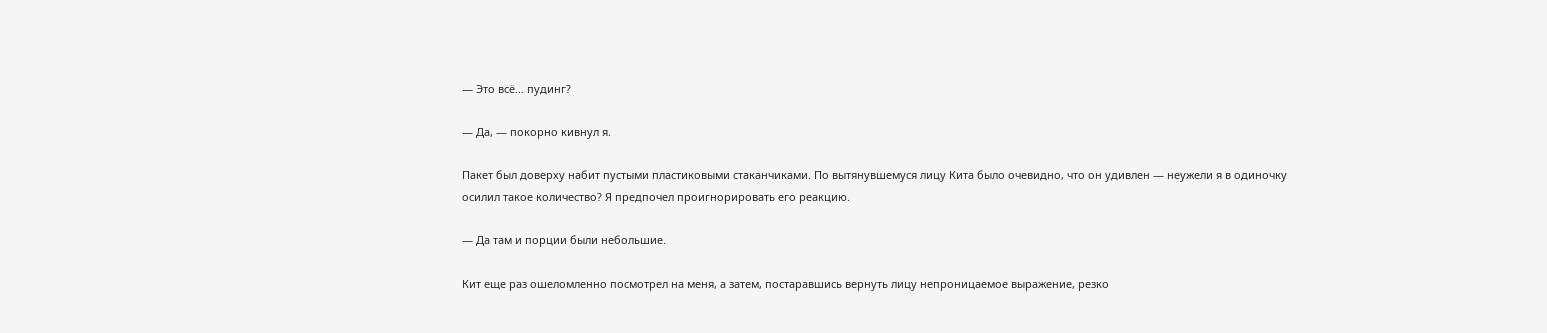— Это всё… пудинг?

— Да, — покорно кивнул я.

Пакет был доверху набит пустыми пластиковыми стаканчиками. По вытянувшемуся лицу Кита было очевидно, что он удивлен — неужели я в одиночку осилил такое количество? Я предпочел проигнорировать его реакцию.

— Да там и порции были небольшие.

Кит еще раз ошеломленно посмотрел на меня, а затем, постаравшись вернуть лицу непроницаемое выражение, резко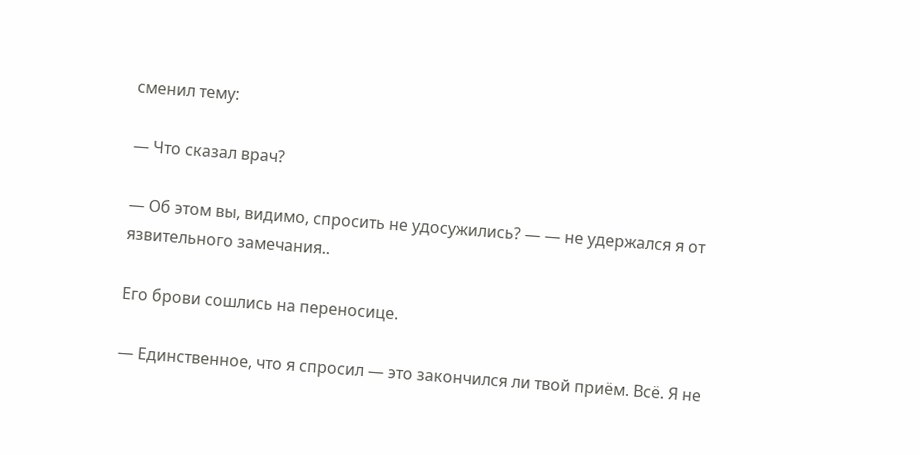сменил тему:

— Что сказал врач?

— Об этом вы, видимо, спросить не удосужились? — — не удержался я от язвительного замечания..

Его брови сошлись на переносице.

— Единственное, что я спросил — это закончился ли твой приём. Всё. Я не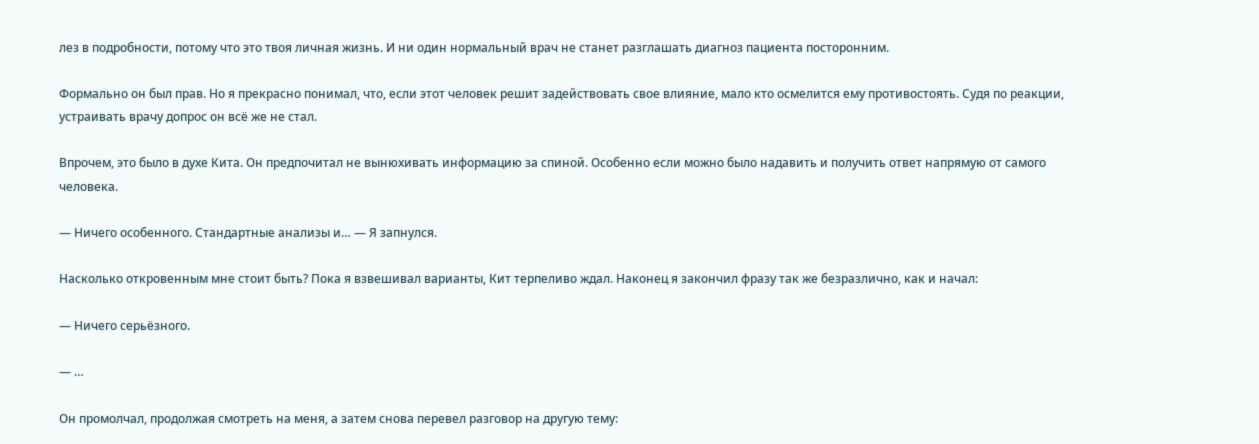лез в подробности, потому что это твоя личная жизнь. И ни один нормальный врач не станет разглашать диагноз пациента посторонним.

Формально он был прав. Но я прекрасно понимал, что, если этот человек решит задействовать свое влияние, мало кто осмелится ему противостоять. Судя по реакции, устраивать врачу допрос он всё же не стал.

Впрочем, это было в духе Кита. Он предпочитал не вынюхивать информацию за спиной. Особенно если можно было надавить и получить ответ напрямую от самого человека.

— Ничего особенного. Стандартные анализы и… — Я запнулся.

Насколько откровенным мне стоит быть? Пока я взвешивал варианты, Кит терпеливо ждал. Наконец я закончил фразу так же безразлично, как и начал:

— Ничего серьёзного.

— …

Он промолчал, продолжая смотреть на меня, а затем снова перевел разговор на другую тему: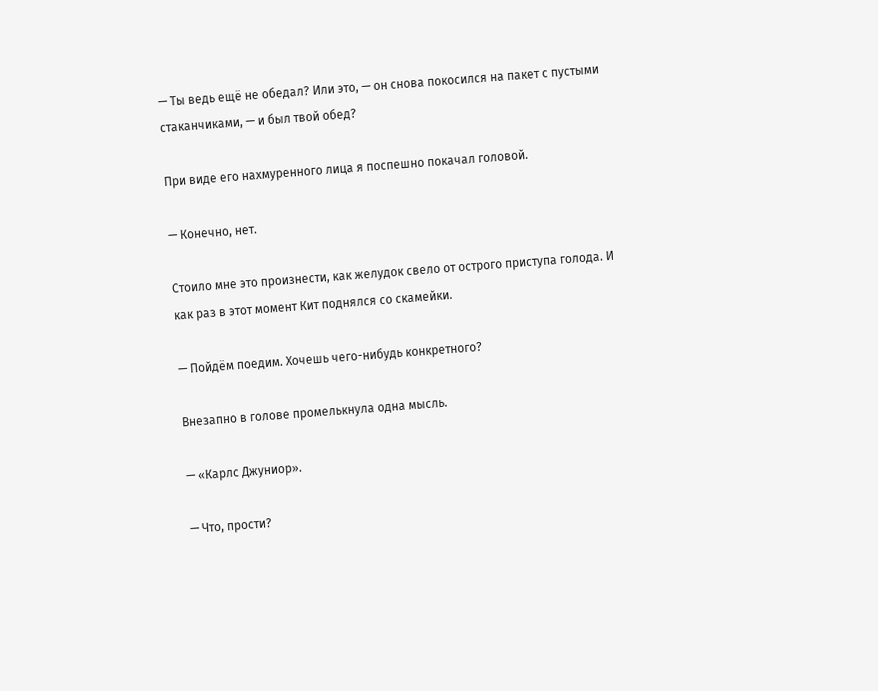— Ты ведь ещё не обедал? Или это, — он снова покосился на пакет с пустыми стаканчиками, — и был твой обед?

При виде его нахмуренного лица я поспешно покачал головой.

— Конечно, нет.

Стоило мне это произнести, как желудок свело от острого приступа голода. И как раз в этот момент Кит поднялся со скамейки.

— Пойдём поедим. Хочешь чего-нибудь конкретного?

Внезапно в голове промелькнула одна мысль.

— «Карлс Джуниор».

— Что, прости?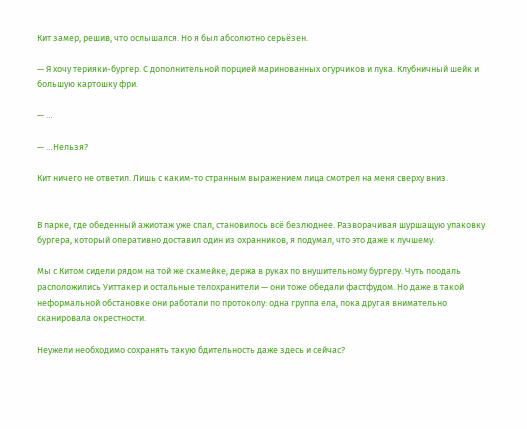Кит замер, решив, что ослышался. Но я был абсолютно серьёзен.

— Я хочу терияки-бургер. С дополнительной порцией маринованных огурчиков и лука. Клубничный шейк и большую картошку фри.

— …

— …Нельзя?

Кит ничего не ответил. Лишь с каким-то странным выражением лица смотрел на меня сверху вниз.


В парке, где обеденный ажиотаж уже спал, становилось всё безлюднее. Разворачивая шуршащую упаковку бургера, который оперативно доставил один из охранников, я подумал, что это даже к лучшему.

Мы с Китом сидели рядом на той же скамейке, держа в руках по внушительному бургеру. Чуть поодаль расположились Уиттакер и остальные телохранители — они тоже обедали фастфудом. Но даже в такой неформальной обстановке они работали по протоколу: одна группа ела, пока другая внимательно сканировала окрестности.

Неужели необходимо сохранять такую бдительность даже здесь и сейчас?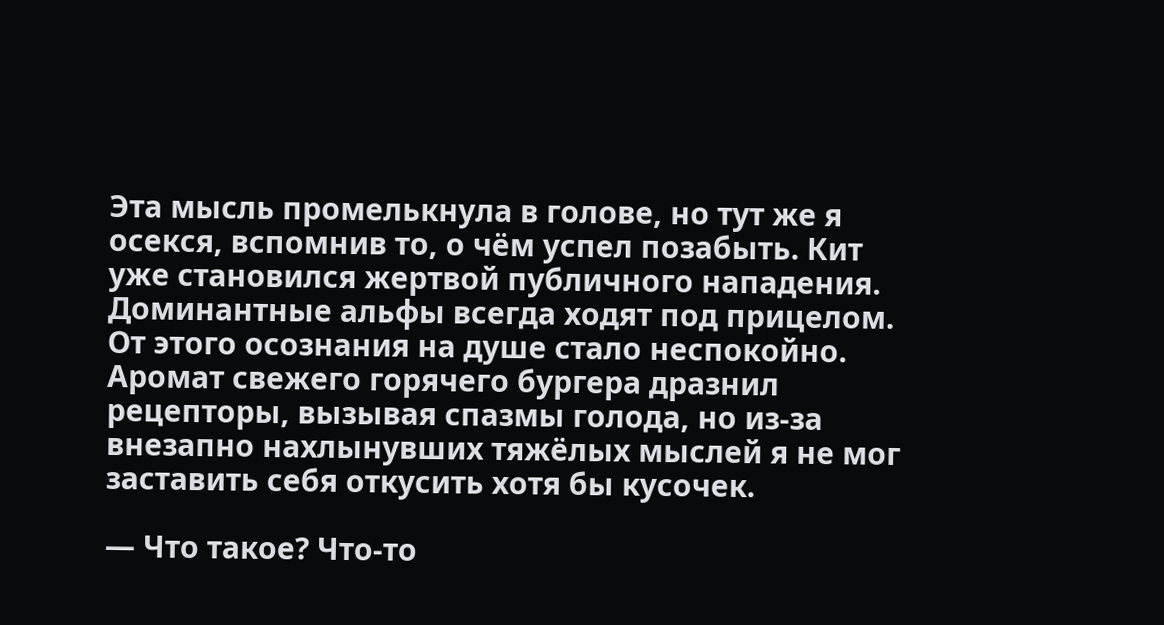Эта мысль промелькнула в голове, но тут же я осекся, вспомнив то, о чём успел позабыть. Кит уже становился жертвой публичного нападения. Доминантные альфы всегда ходят под прицелом. От этого осознания на душе стало неспокойно. Аромат свежего горячего бургера дразнил рецепторы, вызывая спазмы голода, но из-за внезапно нахлынувших тяжёлых мыслей я не мог заставить себя откусить хотя бы кусочек.

— Что такое? Что-то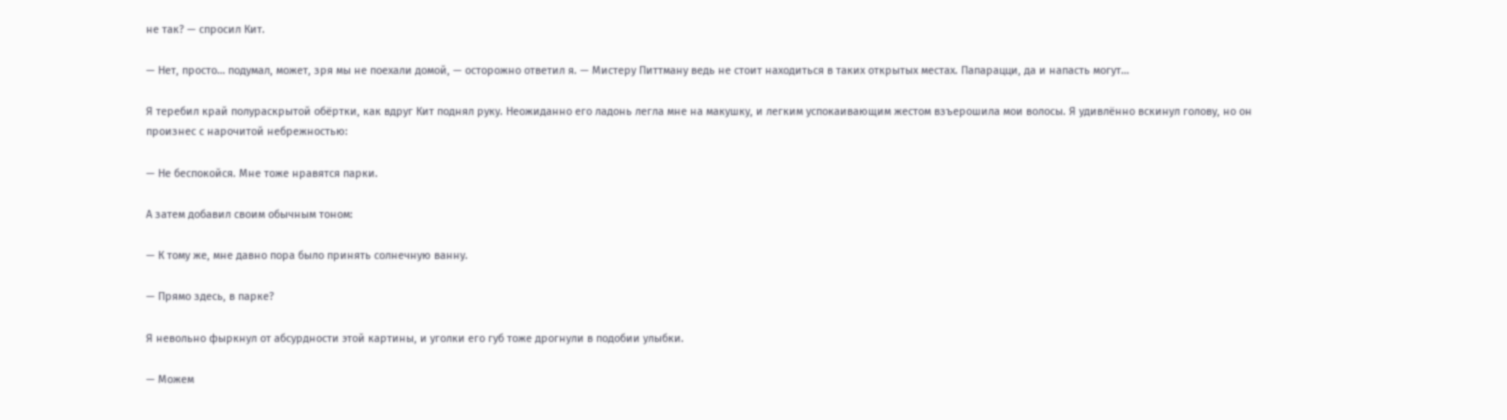не так? — спросил Кит.

— Нет, просто… подумал, может, зря мы не поехали домой, — осторожно ответил я. — Мистеру Питтману ведь не стоит находиться в таких открытых местах. Папарацци, да и напасть могут…

Я теребил край полураскрытой обёртки, как вдруг Кит поднял руку. Неожиданно его ладонь легла мне на макушку, и легким успокаивающим жестом взъерошила мои волосы. Я удивлённо вскинул голову, но он произнес с нарочитой небрежностью:

— Не беспокойся. Мне тоже нравятся парки.

А затем добавил своим обычным тоном:

— К тому же, мне давно пора было принять солнечную ванну.

— Прямо здесь, в парке?

Я невольно фыркнул от абсурдности этой картины, и уголки его губ тоже дрогнули в подобии улыбки.

— Можем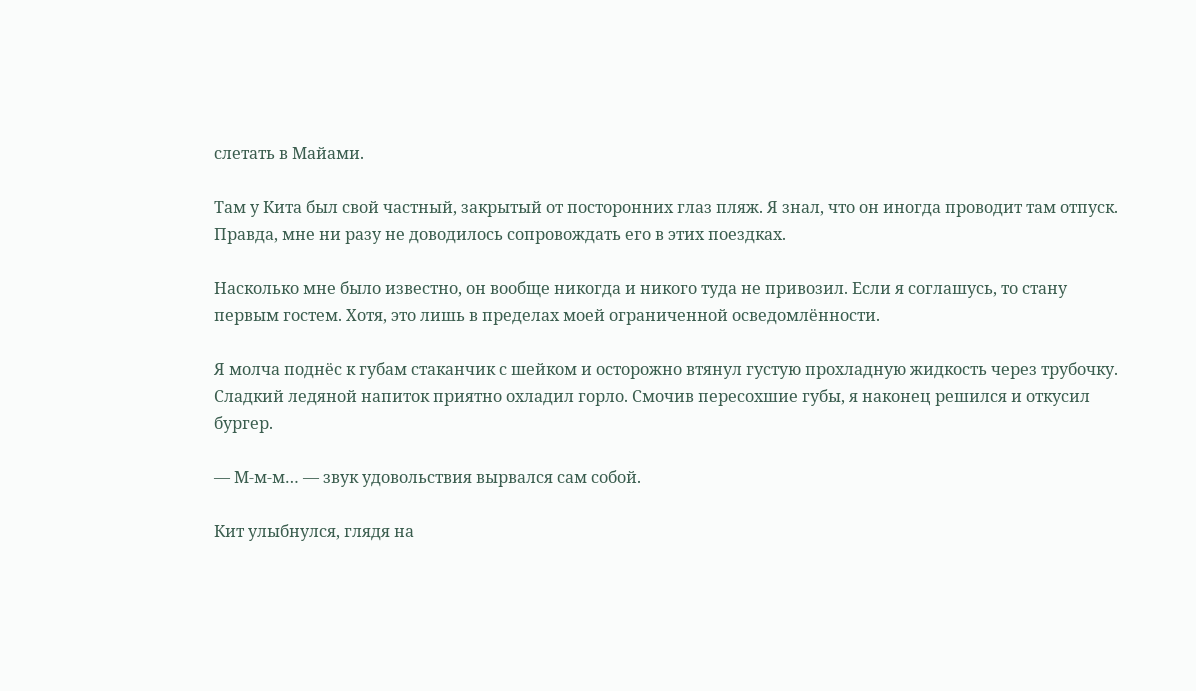слетать в Майами.

Там у Кита был свой частный, закрытый от посторонних глаз пляж. Я знал, что он иногда проводит там отпуск. Правда, мне ни разу не доводилось сопровождать его в этих поездках.

Насколько мне было известно, он вообще никогда и никого туда не привозил. Если я соглашусь, то стану первым гостем. Хотя, это лишь в пределах моей ограниченной осведомлённости.

Я молча поднёс к губам стаканчик с шейком и осторожно втянул густую прохладную жидкость через трубочку. Сладкий ледяной напиток приятно охладил горло. Смочив пересохшие губы, я наконец решился и откусил бургер.

— М-м-м… — звук удовольствия вырвался сам собой.

Кит улыбнулся, глядя на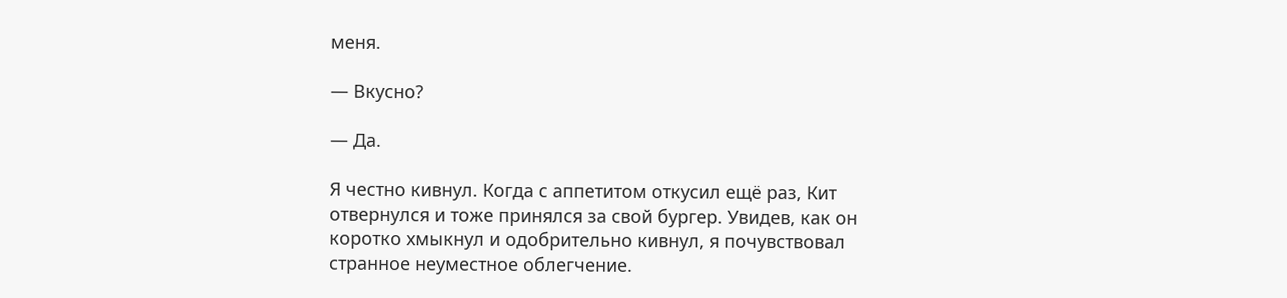меня.

— Вкусно?

— Да.

Я честно кивнул. Когда с аппетитом откусил ещё раз, Кит отвернулся и тоже принялся за свой бургер. Увидев, как он коротко хмыкнул и одобрительно кивнул, я почувствовал странное неуместное облегчение.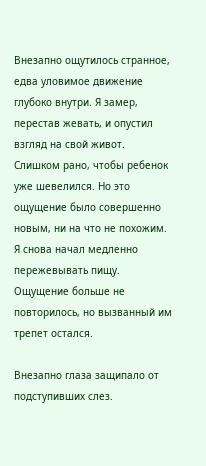Внезапно ощутилось странное, едва уловимое движение глубоко внутри. Я замер, перестав жевать, и опустил взгляд на свой живот. Слишком рано, чтобы ребенок уже шевелился. Но это ощущение было совершенно новым, ни на что не похожим. Я снова начал медленно пережевывать пищу. Ощущение больше не повторилось, но вызванный им трепет остался.

Внезапно глаза защипало от подступивших слез.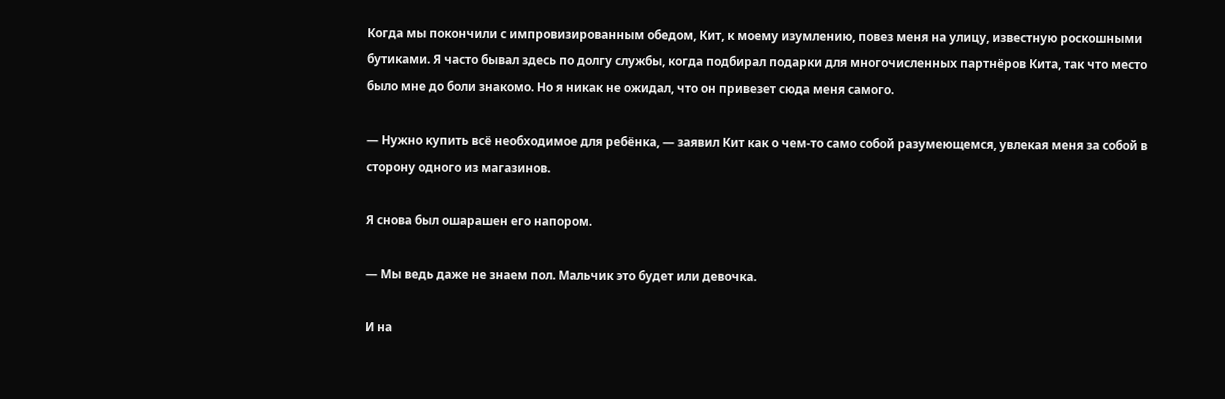Когда мы покончили с импровизированным обедом, Кит, к моему изумлению, повез меня на улицу, известную роскошными бутиками. Я часто бывал здесь по долгу службы, когда подбирал подарки для многочисленных партнёров Кита, так что место было мне до боли знакомо. Но я никак не ожидал, что он привезет сюда меня самого.

— Нужно купить всё необходимое для ребёнка, — заявил Кит как о чем-то само собой разумеющемся, увлекая меня за собой в сторону одного из магазинов.

Я снова был ошарашен его напором.

— Мы ведь даже не знаем пол. Мальчик это будет или девочка.

И на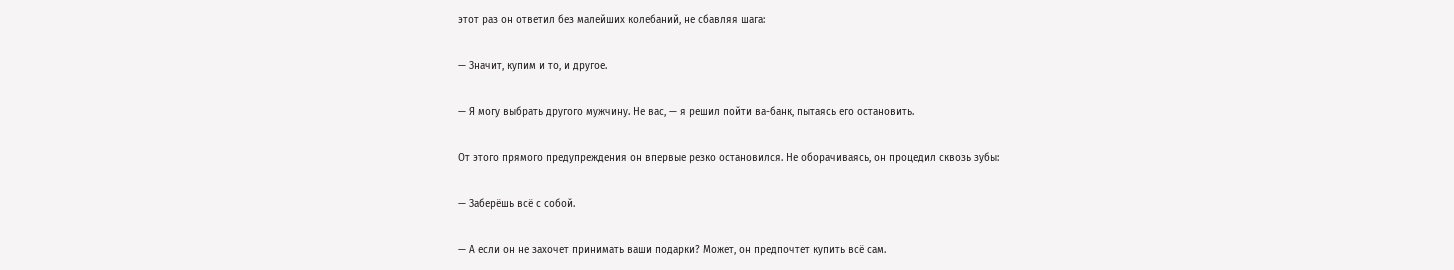этот раз он ответил без малейших колебаний, не сбавляя шага:

— Значит, купим и то, и другое.

— Я могу выбрать другого мужчину. Не вас, — я решил пойти ва-банк, пытаясь его остановить.

От этого прямого предупреждения он впервые резко остановился. Не оборачиваясь, он процедил сквозь зубы:

— Заберёшь всё с собой.

— А если он не захочет принимать ваши подарки? Может, он предпочтет купить всё сам.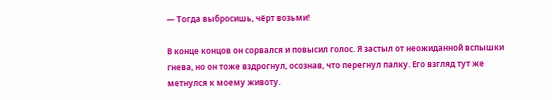— Тогда выбросишь, чёрт возьми!

В конце концов он сорвался и повысил голос. Я застыл от неожиданной вспышки гнева, но он тоже вздрогнул, осознав, что перегнул палку. Его взгляд тут же метнулся к моему животу.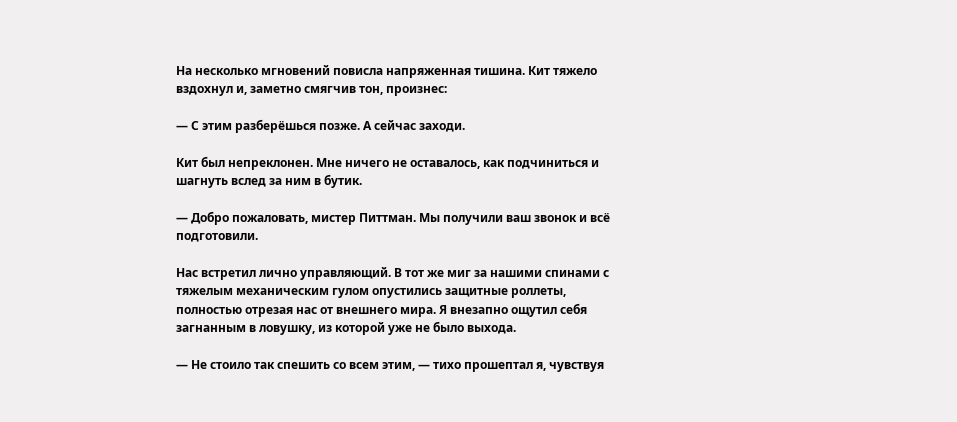На несколько мгновений повисла напряженная тишина. Кит тяжело вздохнул и, заметно смягчив тон, произнес:

— С этим разберёшься позже. А сейчас заходи.

Кит был непреклонен. Мне ничего не оставалось, как подчиниться и шагнуть вслед за ним в бутик.

— Добро пожаловать, мистер Питтман. Мы получили ваш звонок и всё подготовили.

Нас встретил лично управляющий. В тот же миг за нашими спинами с тяжелым механическим гулом опустились защитные роллеты, полностью отрезая нас от внешнего мира. Я внезапно ощутил себя загнанным в ловушку, из которой уже не было выхода.

— Не стоило так спешить со всем этим, — тихо прошептал я, чувствуя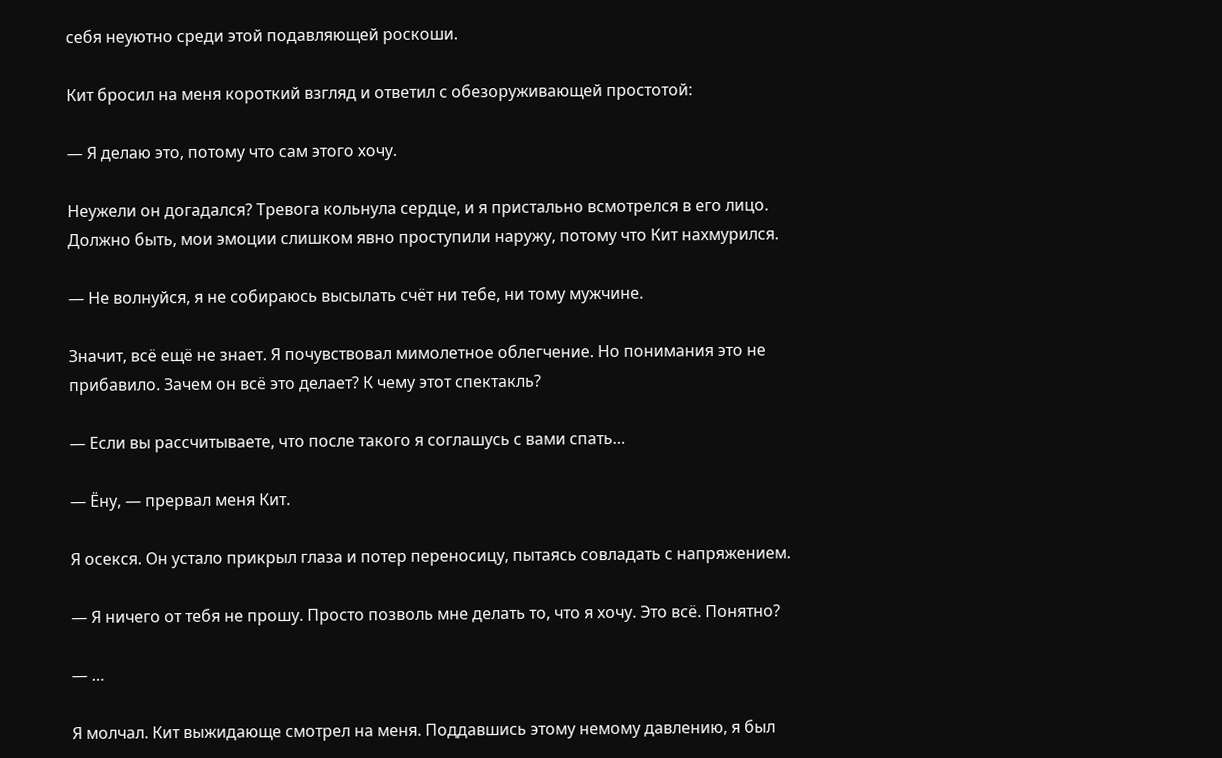себя неуютно среди этой подавляющей роскоши.

Кит бросил на меня короткий взгляд и ответил с обезоруживающей простотой:

— Я делаю это, потому что сам этого хочу.

Неужели он догадался? Тревога кольнула сердце, и я пристально всмотрелся в его лицо. Должно быть, мои эмоции слишком явно проступили наружу, потому что Кит нахмурился.

— Не волнуйся, я не собираюсь высылать счёт ни тебе, ни тому мужчине.

Значит, всё ещё не знает. Я почувствовал мимолетное облегчение. Но понимания это не прибавило. Зачем он всё это делает? К чему этот спектакль?

— Если вы рассчитываете, что после такого я соглашусь с вами спать…

— Ёну, — прервал меня Кит.

Я осекся. Он устало прикрыл глаза и потер переносицу, пытаясь совладать с напряжением.

— Я ничего от тебя не прошу. Просто позволь мне делать то, что я хочу. Это всё. Понятно?

— …

Я молчал. Кит выжидающе смотрел на меня. Поддавшись этому немому давлению, я был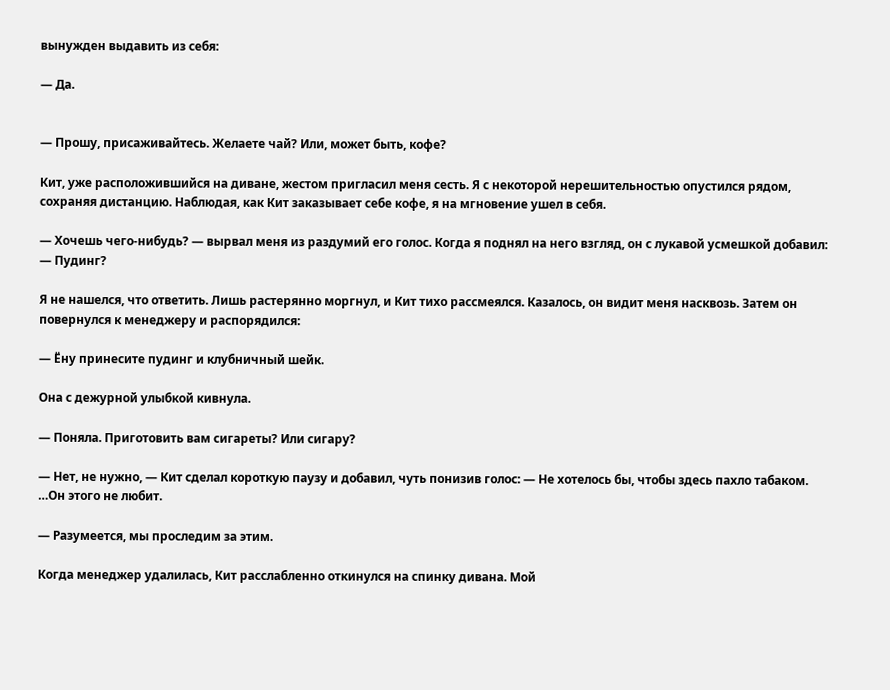вынужден выдавить из себя:

— Да.


— Прошу, присаживайтесь. Желаете чай? Или, может быть, кофе?

Кит, уже расположившийся на диване, жестом пригласил меня сесть. Я с некоторой нерешительностью опустился рядом, сохраняя дистанцию. Наблюдая, как Кит заказывает себе кофе, я на мгновение ушел в себя.

— Хочешь чего-нибудь? — вырвал меня из раздумий его голос. Когда я поднял на него взгляд, он с лукавой усмешкой добавил: — Пудинг?

Я не нашелся, что ответить. Лишь растерянно моргнул, и Кит тихо рассмеялся. Казалось, он видит меня насквозь. Затем он повернулся к менеджеру и распорядился:

— Ёну принесите пудинг и клубничный шейк.

Она с дежурной улыбкой кивнула.

— Поняла. Приготовить вам сигареты? Или сигару?

— Нет, не нужно, — Кит сделал короткую паузу и добавил, чуть понизив голос: — Не хотелось бы, чтобы здесь пахло табаком. …Он этого не любит.

— Разумеется, мы проследим за этим.

Когда менеджер удалилась, Кит расслабленно откинулся на спинку дивана. Мой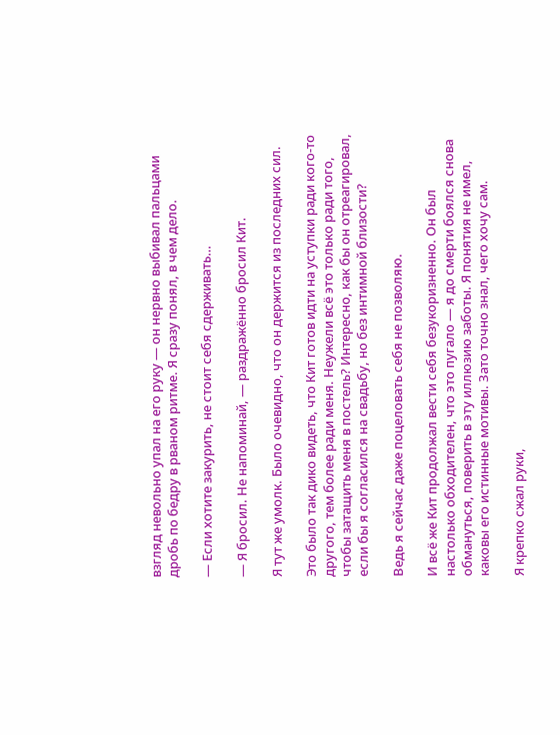взгляд невольно упал на его руку — он нервно выбивал пальцами дробь по бедру в рваном ритме. Я сразу понял, в чем дело.

— Если хотите закурить, не стоит себя сдерживать…

— Я бросил. Не напоминай, — раздражённо бросил Кит.

Я тут же умолк. Было очевидно, что он держится из последних сил.

Это было так дико видеть, что Кит готов идти на уступки ради кого-то другого, тем более ради меня. Неужели всё это только ради того, чтобы затащить меня в постель? Интересно, как бы он отреагировал, если бы я согласился на свадьбу, но без интимной близости?

Ведь я сейчас даже поцеловать себя не позволяю.

И всё же Кит продолжал вести себя безукоризненно. Он был настолько обходителен, что это пугало — я до смерти боялся снова обмануться, поверить в эту иллюзию заботы. Я понятия не имел, каковы его истинные мотивы. Зато точно знал, чего хочу сам.

Я крепко сжал руки,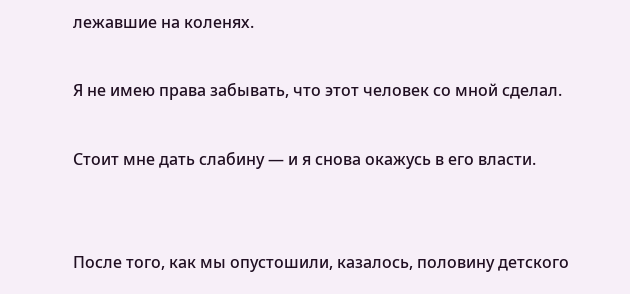лежавшие на коленях.

Я не имею права забывать, что этот человек со мной сделал.

Стоит мне дать слабину — и я снова окажусь в его власти.


После того, как мы опустошили, казалось, половину детского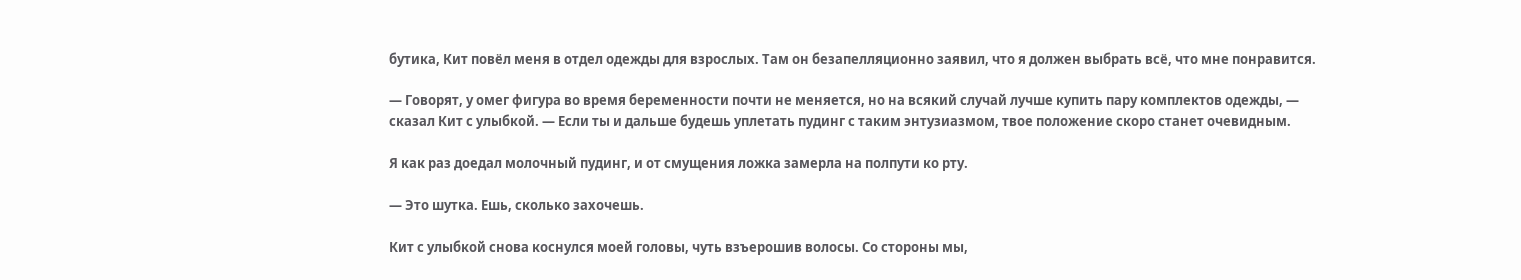бутика, Кит повёл меня в отдел одежды для взрослых. Там он безапелляционно заявил, что я должен выбрать всё, что мне понравится.

— Говорят, у омег фигура во время беременности почти не меняется, но на всякий случай лучше купить пару комплектов одежды, — сказал Кит с улыбкой. — Если ты и дальше будешь уплетать пудинг с таким энтузиазмом, твое положение скоро станет очевидным.

Я как раз доедал молочный пудинг, и от смущения ложка замерла на полпути ко рту.

— Это шутка. Ешь, сколько захочешь.

Кит с улыбкой снова коснулся моей головы, чуть взъерошив волосы. Со стороны мы,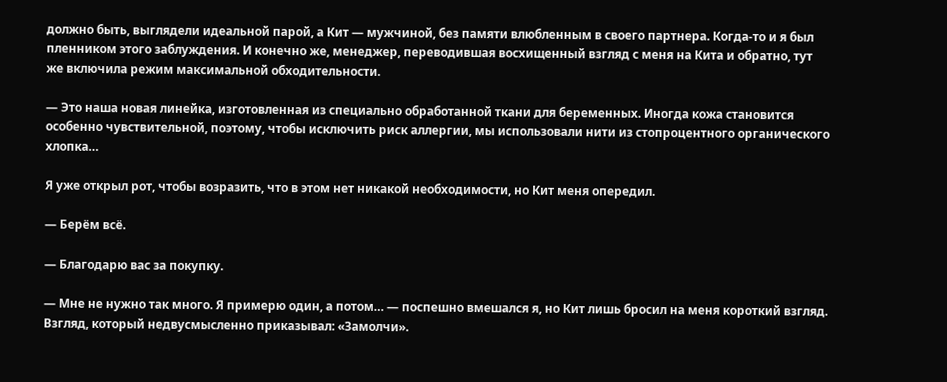должно быть, выглядели идеальной парой, а Кит — мужчиной, без памяти влюбленным в своего партнера. Когда-то и я был пленником этого заблуждения. И конечно же, менеджер, переводившая восхищенный взгляд с меня на Кита и обратно, тут же включила режим максимальной обходительности.

— Это наша новая линейка, изготовленная из специально обработанной ткани для беременных. Иногда кожа становится особенно чувствительной, поэтому, чтобы исключить риск аллергии, мы использовали нити из стопроцентного органического хлопка…

Я уже открыл рот, чтобы возразить, что в этом нет никакой необходимости, но Кит меня опередил.

— Берём всё.

— Благодарю вас за покупку.

— Мне не нужно так много. Я примерю один, а потом… — поспешно вмешался я, но Кит лишь бросил на меня короткий взгляд. Взгляд, который недвусмысленно приказывал: «Замолчи».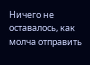Ничего не оставалось, как молча отправить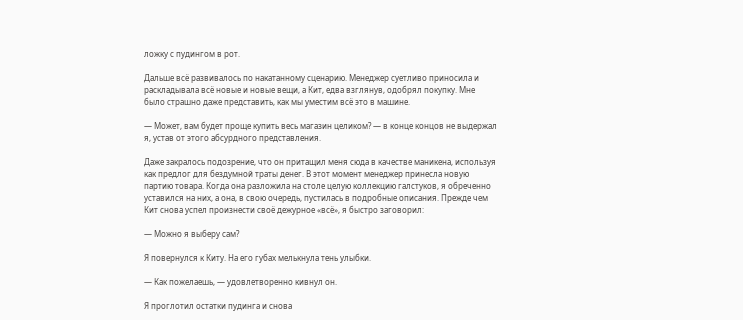ложку с пудингом в рот.

Дальше всё развивалось по накатанному сценарию. Менеджер суетливо приносила и раскладывала всё новые и новые вещи, а Кит, едва взглянув, одобрял покупку. Мне было страшно даже представить, как мы уместим всё это в машине.

— Может, вам будет проще купить весь магазин целиком? — в конце концов не выдержал я, устав от этого абсурдного представления.

Даже закралось подозрение, что он притащил меня сюда в качестве маникена, используя как предлог для бездумной траты денег. В этот момент менеджер принесла новую партию товара. Когда она разложила на столе целую коллекцию галстуков, я обреченно уставился на них, а она, в свою очередь, пустилась в подробные описания. Прежде чем Кит снова успел произнести своё дежурное «всё», я быстро заговорил:

— Можно я выберу сам?

Я повернулся к Киту. На его губах мелькнула тень улыбки.

— Как пожелаешь, — удовлетворенно кивнул он.

Я проглотил остатки пудинга и снова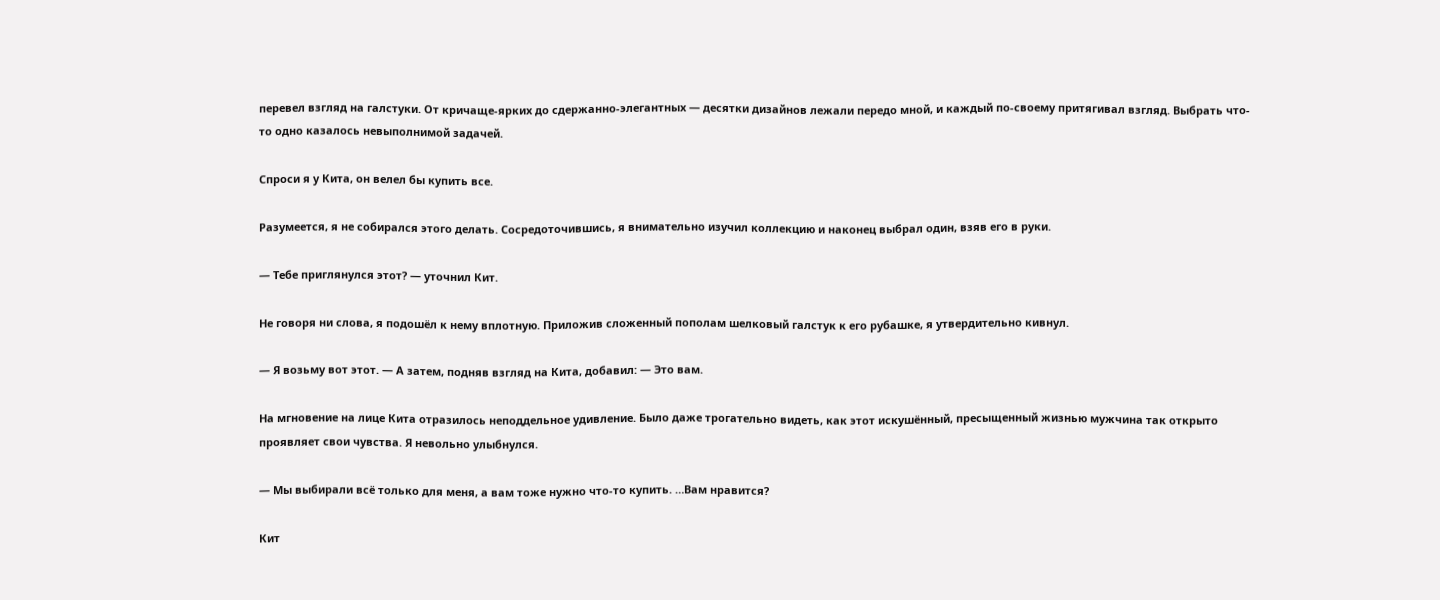перевел взгляд на галстуки. От кричаще-ярких до сдержанно-элегантных — десятки дизайнов лежали передо мной, и каждый по-своему притягивал взгляд. Выбрать что-то одно казалось невыполнимой задачей.

Спроси я у Кита, он велел бы купить все.

Разумеется, я не собирался этого делать. Сосредоточившись, я внимательно изучил коллекцию и наконец выбрал один, взяв его в руки.

— Тебе приглянулся этот? — уточнил Кит.

Не говоря ни слова, я подошёл к нему вплотную. Приложив сложенный пополам шелковый галстук к его рубашке, я утвердительно кивнул.

— Я возьму вот этот. — А затем, подняв взгляд на Кита, добавил: — Это вам.

На мгновение на лице Кита отразилось неподдельное удивление. Было даже трогательно видеть, как этот искушённый, пресыщенный жизнью мужчина так открыто проявляет свои чувства. Я невольно улыбнулся.

— Мы выбирали всё только для меня, а вам тоже нужно что-то купить. …Вам нравится?

Кит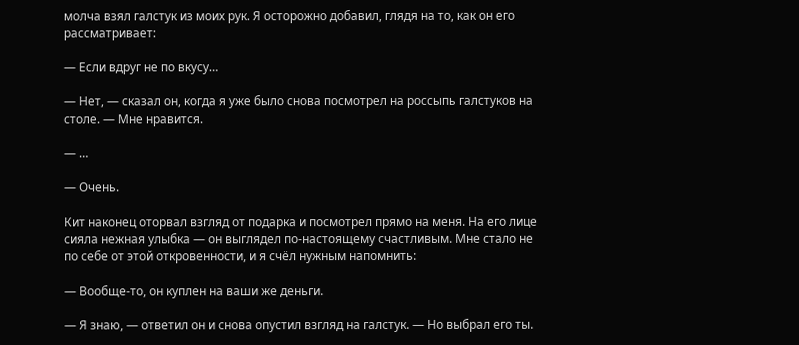молча взял галстук из моих рук. Я осторожно добавил, глядя на то, как он его рассматривает:

— Если вдруг не по вкусу…

— Нет, — сказал он, когда я уже было снова посмотрел на россыпь галстуков на столе. — Мне нравится.

— …

— Очень.

Кит наконец оторвал взгляд от подарка и посмотрел прямо на меня. На его лице сияла нежная улыбка — он выглядел по-настоящему счастливым. Мне стало не по себе от этой откровенности, и я счёл нужным напомнить:

— Вообще-то, он куплен на ваши же деньги.

— Я знаю, — ответил он и снова опустил взгляд на галстук. — Но выбрал его ты.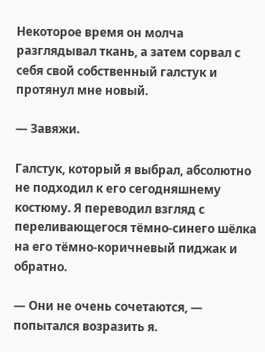Некоторое время он молча разглядывал ткань, а затем сорвал с себя свой собственный галстук и протянул мне новый.

— Завяжи.

Галстук, который я выбрал, абсолютно не подходил к его сегодняшнему костюму. Я переводил взгляд с переливающегося тёмно-синего шёлка на его тёмно-коричневый пиджак и обратно.

— Они не очень сочетаются, — попытался возразить я.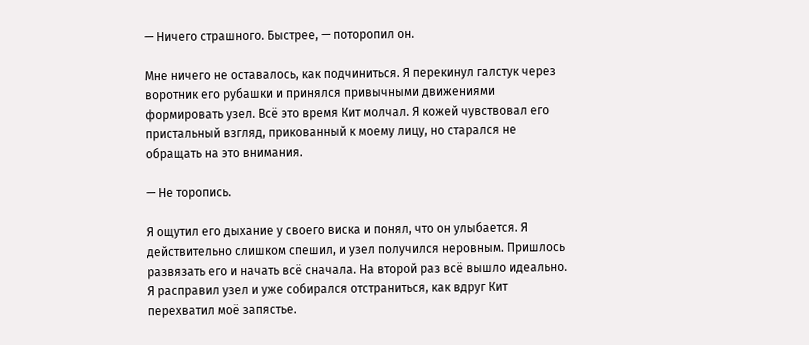— Ничего страшного. Быстрее, — поторопил он.

Мне ничего не оставалось, как подчиниться. Я перекинул галстук через воротник его рубашки и принялся привычными движениями формировать узел. Всё это время Кит молчал. Я кожей чувствовал его пристальный взгляд, прикованный к моему лицу, но старался не обращать на это внимания.

— Не торопись.

Я ощутил его дыхание у своего виска и понял, что он улыбается. Я действительно слишком спешил, и узел получился неровным. Пришлось развязать его и начать всё сначала. На второй раз всё вышло идеально. Я расправил узел и уже собирался отстраниться, как вдруг Кит перехватил моё запястье.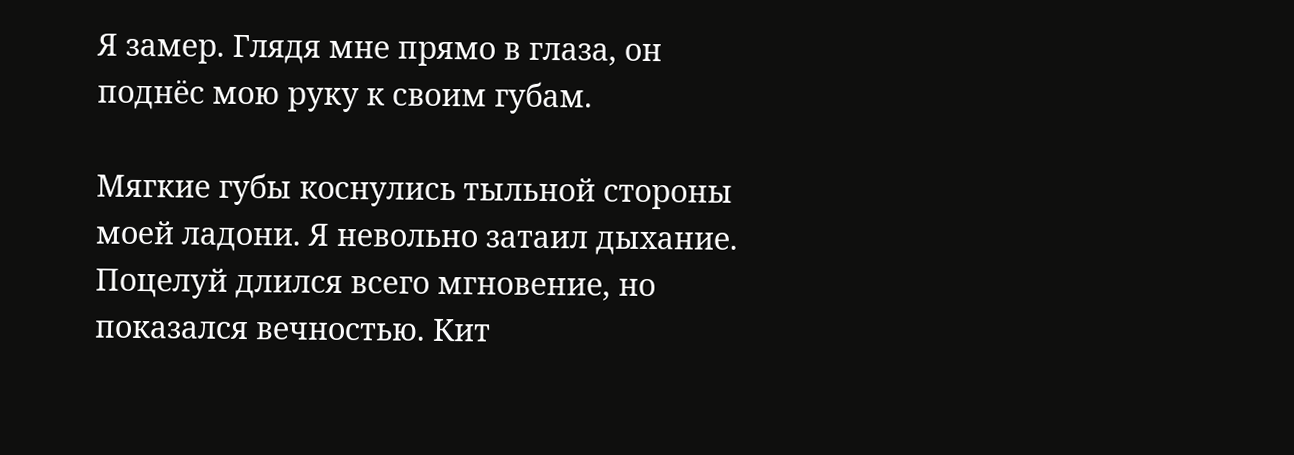Я замер. Глядя мне прямо в глаза, он поднёс мою руку к своим губам.

Мягкие губы коснулись тыльной стороны моей ладони. Я невольно затаил дыхание. Поцелуй длился всего мгновение, но показался вечностью. Кит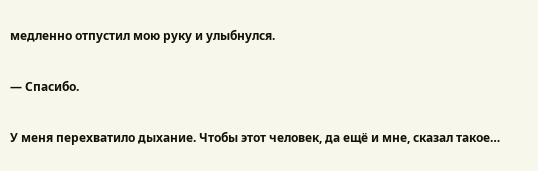медленно отпустил мою руку и улыбнулся.

— Спасибо.

У меня перехватило дыхание. Чтобы этот человек, да ещё и мне, сказал такое…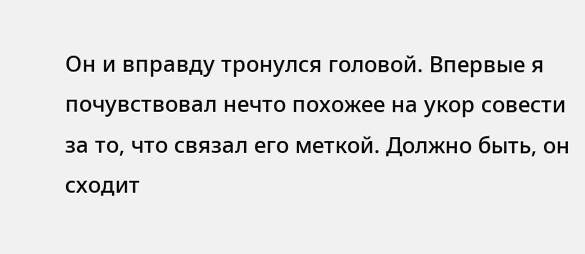Он и вправду тронулся головой. Впервые я почувствовал нечто похожее на укор совести за то, что связал его меткой. Должно быть, он сходит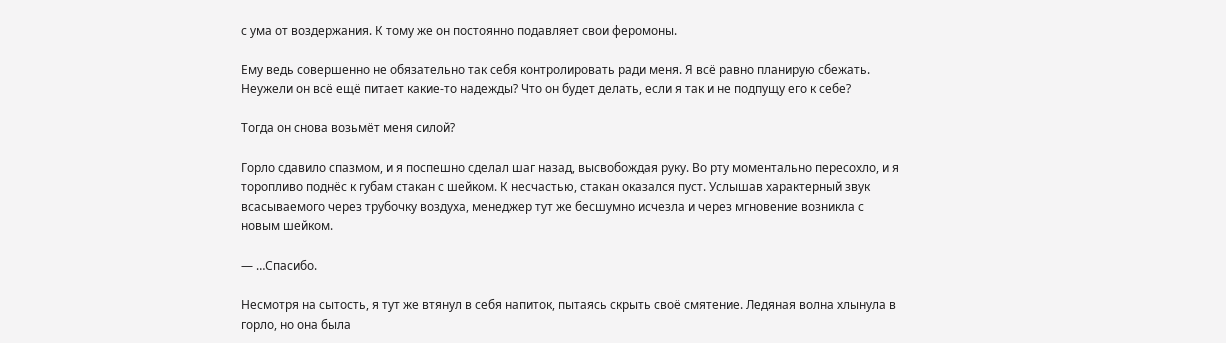с ума от воздержания. К тому же он постоянно подавляет свои феромоны.

Ему ведь совершенно не обязательно так себя контролировать ради меня. Я всё равно планирую сбежать. Неужели он всё ещё питает какие-то надежды? Что он будет делать, если я так и не подпущу его к себе?

Тогда он снова возьмёт меня силой?

Горло сдавило спазмом, и я поспешно сделал шаг назад, высвобождая руку. Во рту моментально пересохло, и я торопливо поднёс к губам стакан с шейком. К несчастью, стакан оказался пуст. Услышав характерный звук всасываемого через трубочку воздуха, менеджер тут же бесшумно исчезла и через мгновение возникла с новым шейком.

— …Спасибо.

Несмотря на сытость, я тут же втянул в себя напиток, пытаясь скрыть своё смятение. Ледяная волна хлынула в горло, но она была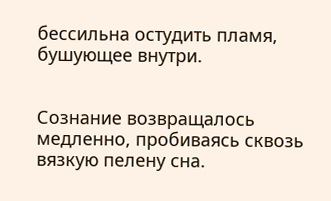бессильна остудить пламя, бушующее внутри.


Сознание возвращалось медленно, пробиваясь сквозь вязкую пелену сна.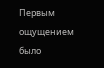Первым ощущением было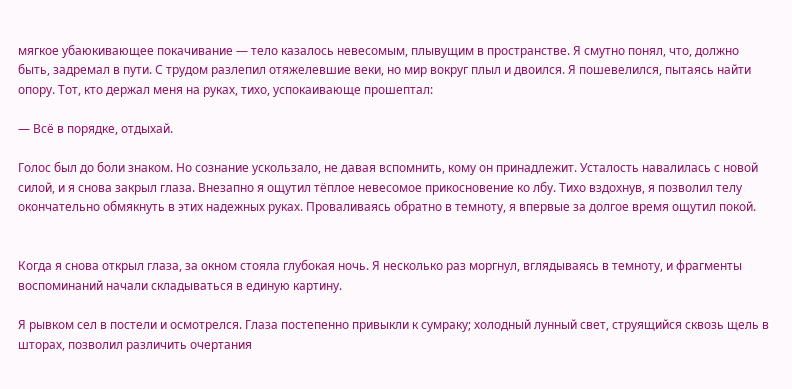мягкое убаюкивающее покачивание — тело казалось невесомым, плывущим в пространстве. Я смутно понял, что, должно быть, задремал в пути. С трудом разлепил отяжелевшие веки, но мир вокруг плыл и двоился. Я пошевелился, пытаясь найти опору. Тот, кто держал меня на руках, тихо, успокаивающе прошептал:

— Всё в порядке, отдыхай.

Голос был до боли знаком. Но сознание ускользало, не давая вспомнить, кому он принадлежит. Усталость навалилась с новой силой, и я снова закрыл глаза. Внезапно я ощутил тёплое невесомое прикосновение ко лбу. Тихо вздохнув, я позволил телу окончательно обмякнуть в этих надежных руках. Проваливаясь обратно в темноту, я впервые за долгое время ощутил покой.


Когда я снова открыл глаза, за окном стояла глубокая ночь. Я несколько раз моргнул, вглядываясь в темноту, и фрагменты воспоминаний начали складываться в единую картину.

Я рывком сел в постели и осмотрелся. Глаза постепенно привыкли к сумраку; холодный лунный свет, струящийся сквозь щель в шторах, позволил различить очертания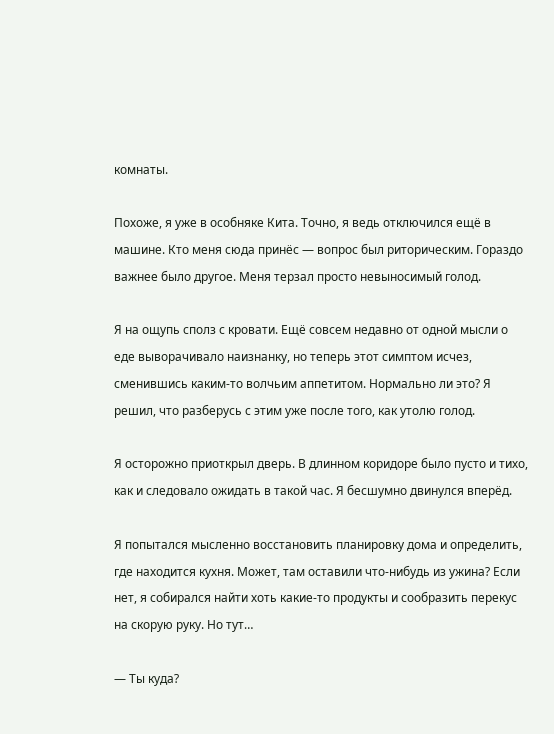комнаты.

Похоже, я уже в особняке Кита. Точно, я ведь отключился ещё в машине. Кто меня сюда принёс — вопрос был риторическим. Гораздо важнее было другое. Меня терзал просто невыносимый голод.

Я на ощупь сполз с кровати. Ещё совсем недавно от одной мысли о еде выворачивало наизнанку, но теперь этот симптом исчез, сменившись каким-то волчьим аппетитом. Нормально ли это? Я решил, что разберусь с этим уже после того, как утолю голод.

Я осторожно приоткрыл дверь. В длинном коридоре было пусто и тихо, как и следовало ожидать в такой час. Я бесшумно двинулся вперёд.

Я попытался мысленно восстановить планировку дома и определить, где находится кухня. Может, там оставили что-нибудь из ужина? Если нет, я собирался найти хоть какие-то продукты и сообразить перекус на скорую руку. Но тут…

— Ты куда?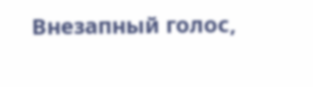Внезапный голос,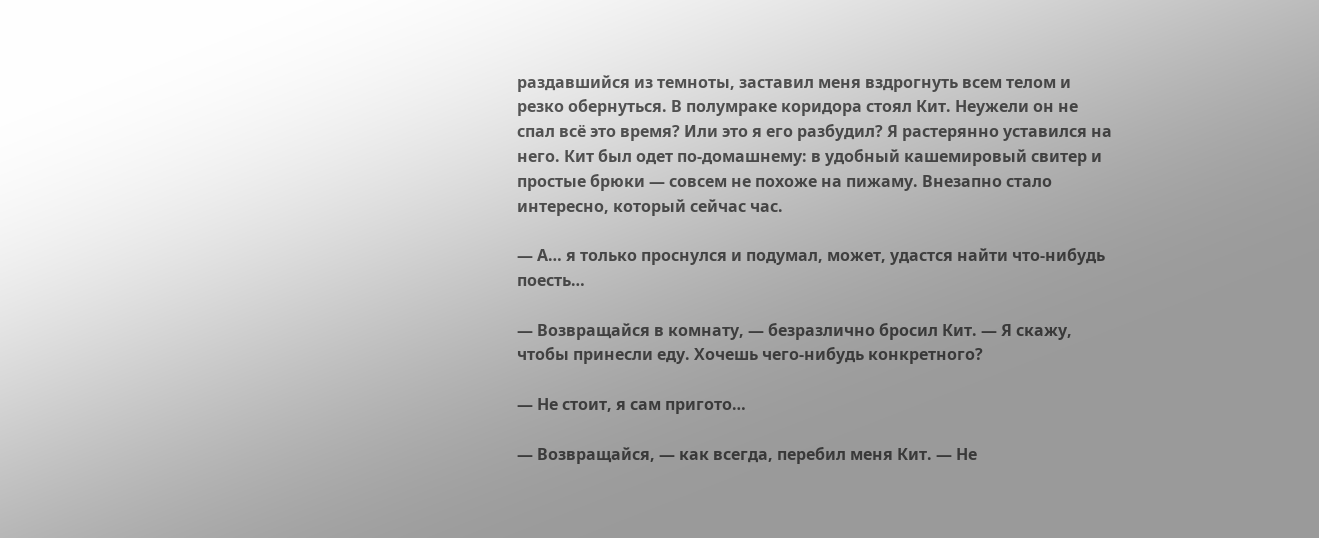раздавшийся из темноты, заставил меня вздрогнуть всем телом и резко обернуться. В полумраке коридора стоял Кит. Неужели он не спал всё это время? Или это я его разбудил? Я растерянно уставился на него. Кит был одет по-домашнему: в удобный кашемировый свитер и простые брюки — совсем не похоже на пижаму. Внезапно стало интересно, который сейчас час.

— А… я только проснулся и подумал, может, удастся найти что-нибудь поесть…

— Возвращайся в комнату, — безразлично бросил Кит. — Я скажу, чтобы принесли еду. Хочешь чего-нибудь конкретного?

— Не стоит, я сам пригото…

— Возвращайся, — как всегда, перебил меня Кит. — Не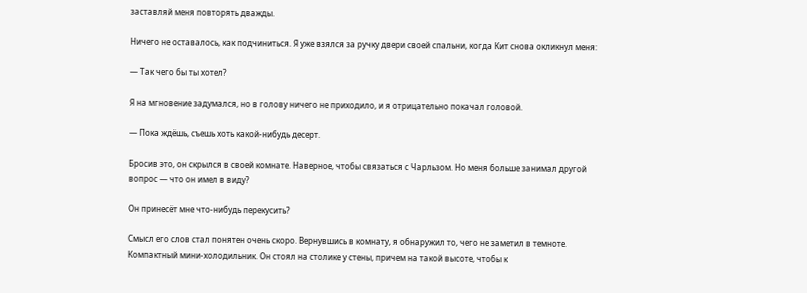заставляй меня повторять дважды.

Ничего не оставалось, как подчиниться. Я уже взялся за ручку двери своей спальни, когда Кит снова окликнул меня:

— Так чего бы ты хотел?

Я на мгновение задумался, но в голову ничего не приходило, и я отрицательно покачал головой.

— Пока ждёшь, съешь хоть какой-нибудь десерт.

Бросив это, он скрылся в своей комнате. Наверное, чтобы связаться с Чарльзом. Но меня больше занимал другой вопрос — что он имел в виду?

Он принесёт мне что-нибудь перекусить?

Смысл его слов стал понятен очень скоро. Вернувшись в комнату, я обнаружил то, чего не заметил в темноте. Компактный мини-холодильник. Он стоял на столике у стены, причем на такой высоте, чтобы к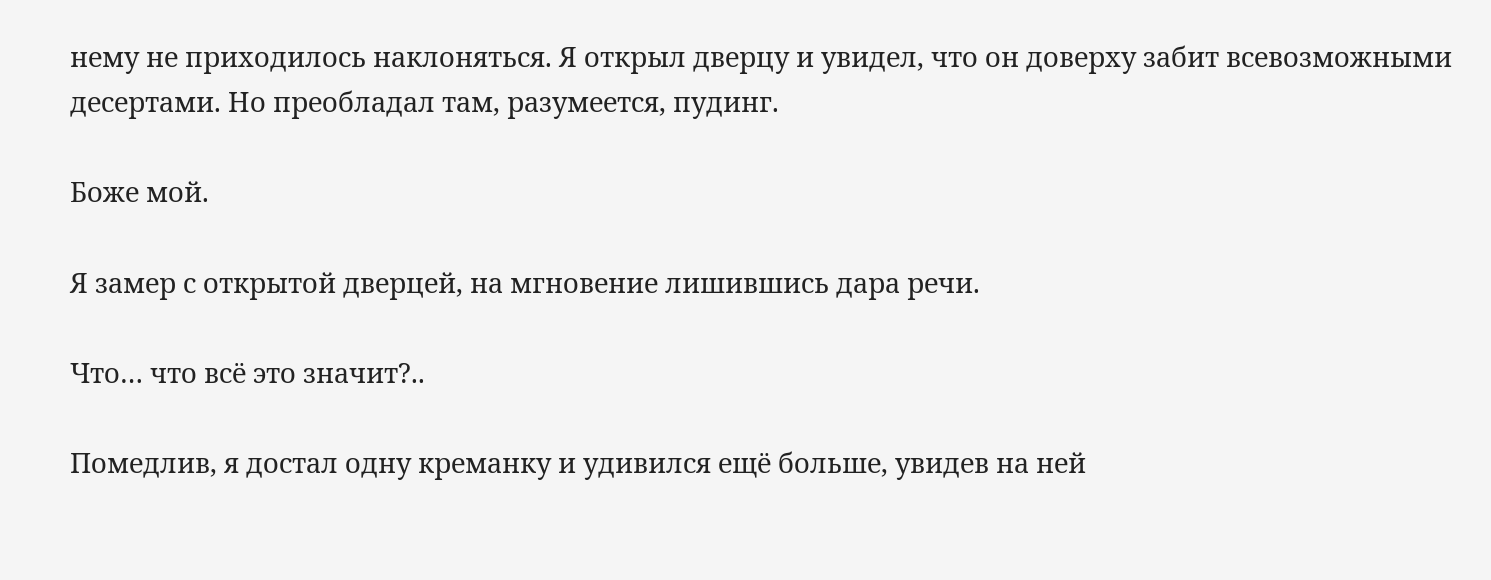нему не приходилось наклоняться. Я открыл дверцу и увидел, что он доверху забит всевозможными десертами. Но преобладал там, разумеется, пудинг.

Боже мой.

Я замер с открытой дверцей, на мгновение лишившись дара речи.

Что… что всё это значит?..

Помедлив, я достал одну креманку и удивился ещё больше, увидев на ней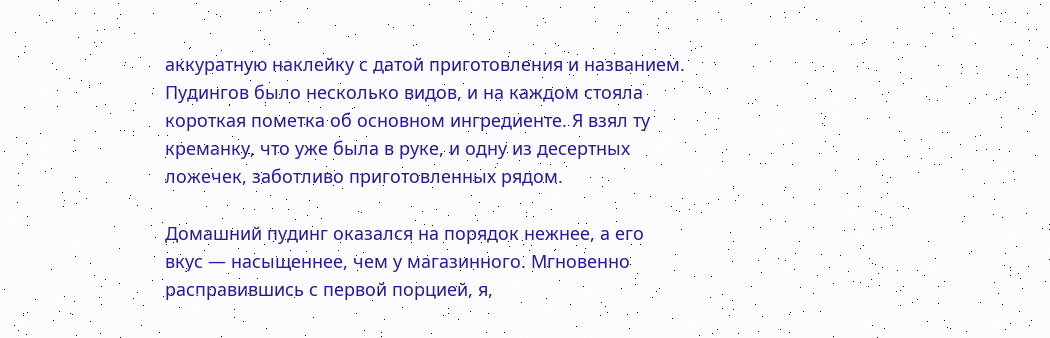аккуратную наклейку с датой приготовления и названием. Пудингов было несколько видов, и на каждом стояла короткая пометка об основном ингредиенте. Я взял ту креманку, что уже была в руке, и одну из десертных ложечек, заботливо приготовленных рядом.

Домашний пудинг оказался на порядок нежнее, а его вкус — насыщеннее, чем у магазинного. Мгновенно расправившись с первой порцией, я,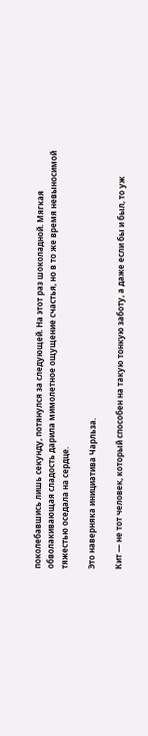поколебавшись лишь секунду, потянулся за следующей. На этот раз шоколадной. Мягкая обволакивающая сладость дарила мимолетное ощущение счастья, но в то же время невыносимой тяжестью оседала на сердце.

Это наверняка инициатива Чарльза.

Кит — не тот человек, который способен на такую тонкую заботу, а даже если бы и был, то уж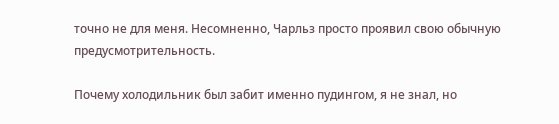точно не для меня. Несомненно, Чарльз просто проявил свою обычную предусмотрительность.

Почему холодильник был забит именно пудингом, я не знал, но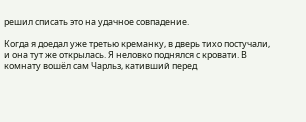решил списать это на удачное совпадение.

Когда я доедал уже третью креманку, в дверь тихо постучали, и она тут же открылась. Я неловко поднялся с кровати. В комнату вошёл сам Чарльз, кативший перед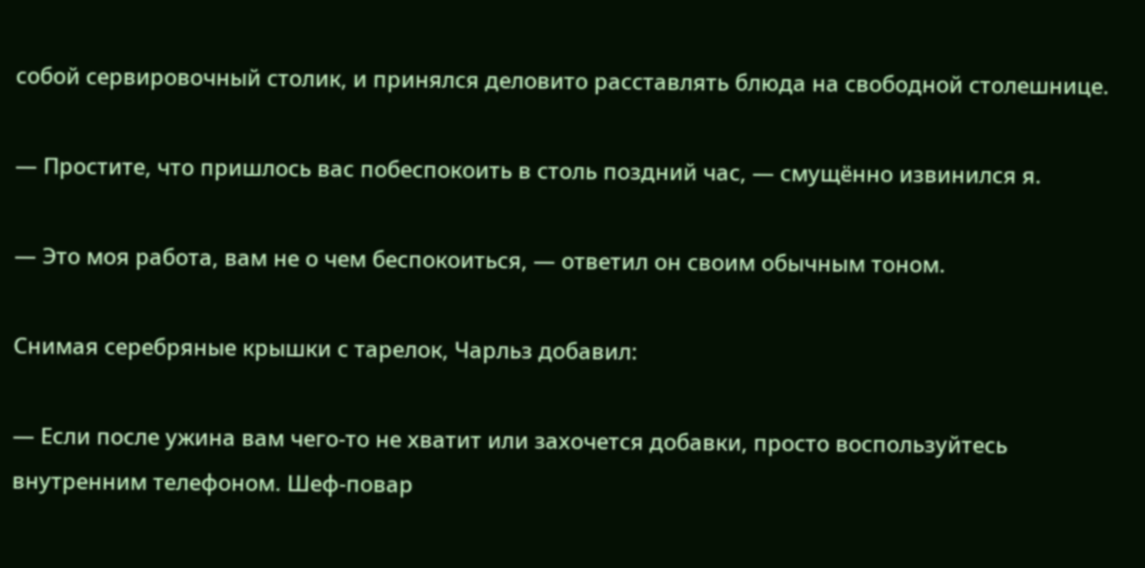собой сервировочный столик, и принялся деловито расставлять блюда на свободной столешнице.

— Простите, что пришлось вас побеспокоить в столь поздний час, — смущённо извинился я.

— Это моя работа, вам не о чем беспокоиться, — ответил он своим обычным тоном.

Снимая серебряные крышки с тарелок, Чарльз добавил:

— Если после ужина вам чего-то не хватит или захочется добавки, просто воспользуйтесь внутренним телефоном. Шеф-повар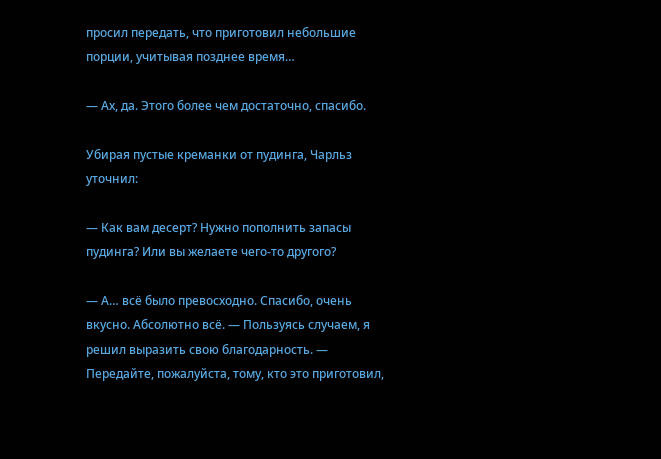просил передать, что приготовил небольшие порции, учитывая позднее время…

— Ах, да. Этого более чем достаточно, спасибо.

Убирая пустые креманки от пудинга, Чарльз уточнил:

— Как вам десерт? Нужно пополнить запасы пудинга? Или вы желаете чего-то другого?

— А… всё было превосходно. Спасибо, очень вкусно. Абсолютно всё. — Пользуясь случаем, я решил выразить свою благодарность. — Передайте, пожалуйста, тому, кто это приготовил,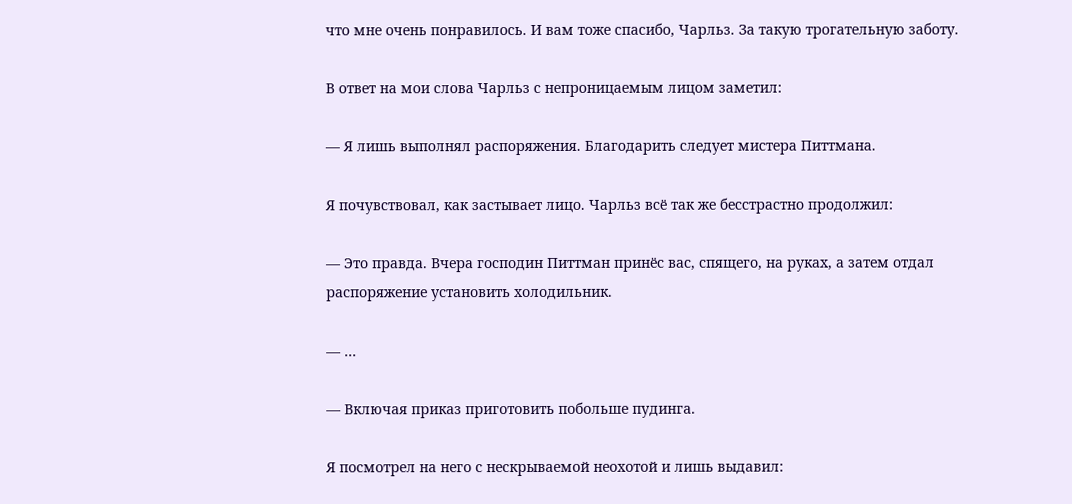что мне очень понравилось. И вам тоже спасибо, Чарльз. За такую трогательную заботу.

В ответ на мои слова Чарльз с непроницаемым лицом заметил:

— Я лишь выполнял распоряжения. Благодарить следует мистера Питтмана.

Я почувствовал, как застывает лицо. Чарльз всё так же бесстрастно продолжил:

— Это правда. Вчера господин Питтман принёс вас, спящего, на руках, а затем отдал распоряжение установить холодильник.

— …

— Включая приказ приготовить побольше пудинга.

Я посмотрел на него с нескрываемой неохотой и лишь выдавил: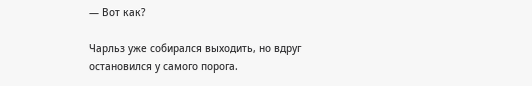— Вот как?

Чарльз уже собирался выходить, но вдруг остановился у самого порога.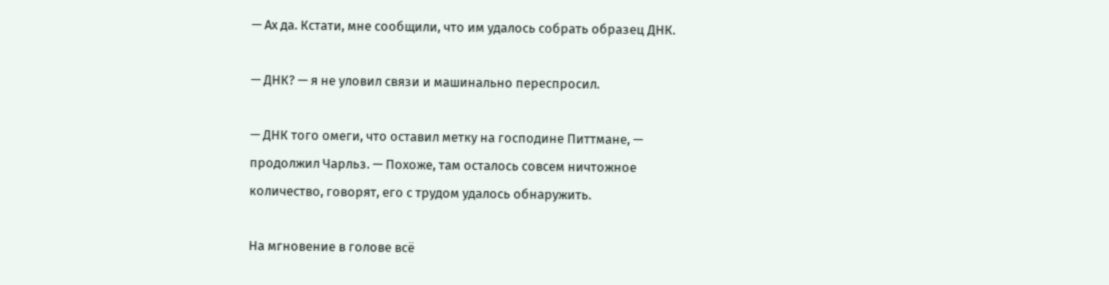— Ах да. Кстати, мне сообщили, что им удалось собрать образец ДНК.

— ДНК? — я не уловил связи и машинально переспросил.

— ДНК того омеги, что оставил метку на господине Питтмане, — продолжил Чарльз. — Похоже, там осталось совсем ничтожное количество, говорят, его с трудом удалось обнаружить.

На мгновение в голове всё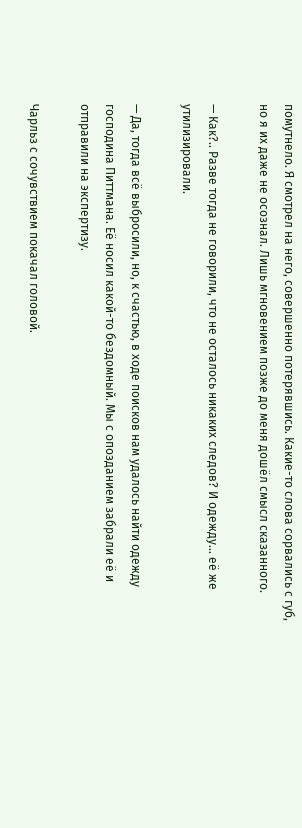помутнело. Я смотрел на него, совершенно потерявшись. Какие-то слова сорвались с губ, но я их даже не осознал. Лишь мгновением позже до меня дошёл смысл сказанного.

— Как?.. Разве тогда не говорили, что не осталось никаких следов? И одежду… её же утилизировали.

— Да, тогда всё выбросили, но, к счастью, в ходе поисков нам удалось найти одежду господина Питтмана. Её носил какой-то бездомный. Мы с опозданием забрали её и отправили на экспертизу.

Чарльз с сочувствием покачал головой.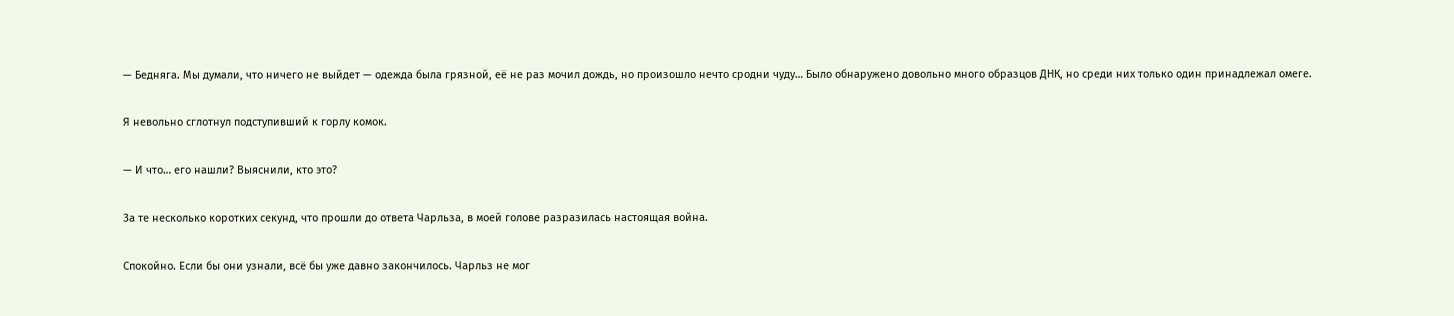— Бедняга. Мы думали, что ничего не выйдет — одежда была грязной, её не раз мочил дождь, но произошло нечто сродни чуду… Было обнаружено довольно много образцов ДНК, но среди них только один принадлежал омеге.

Я невольно сглотнул подступивший к горлу комок.

— И что… его нашли? Выяснили, кто это?

За те несколько коротких секунд, что прошли до ответа Чарльза, в моей голове разразилась настоящая война.

Спокойно. Если бы они узнали, всё бы уже давно закончилось. Чарльз не мог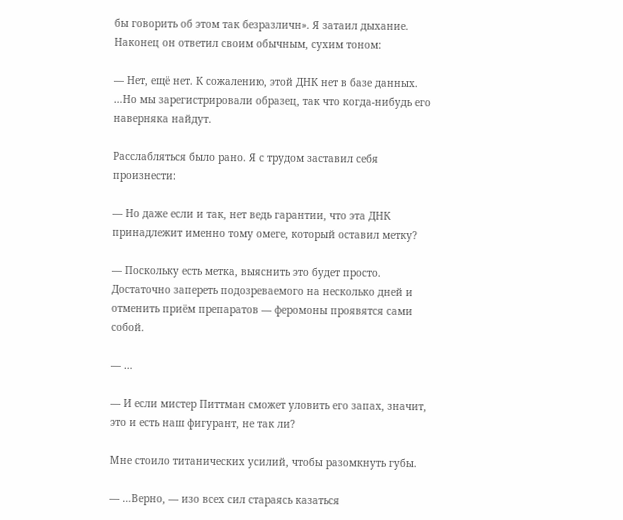бы говорить об этом так безразличн». Я затаил дыхание. Наконец он ответил своим обычным, сухим тоном:

— Нет, ещё нет. К сожалению, этой ДНК нет в базе данных. …Но мы зарегистрировали образец, так что когда-нибудь его наверняка найдут.

Расслабляться было рано. Я с трудом заставил себя произнести:

— Но даже если и так, нет ведь гарантии, что эта ДНК принадлежит именно тому омеге, который оставил метку?

— Поскольку есть метка, выяснить это будет просто. Достаточно запереть подозреваемого на несколько дней и отменить приём препаратов — феромоны проявятся сами собой.

— …

— И если мистер Питтман сможет уловить его запах, значит, это и есть наш фигурант, не так ли?

Мне стоило титанических усилий, чтобы разомкнуть губы.

— …Верно, — изо всех сил стараясь казаться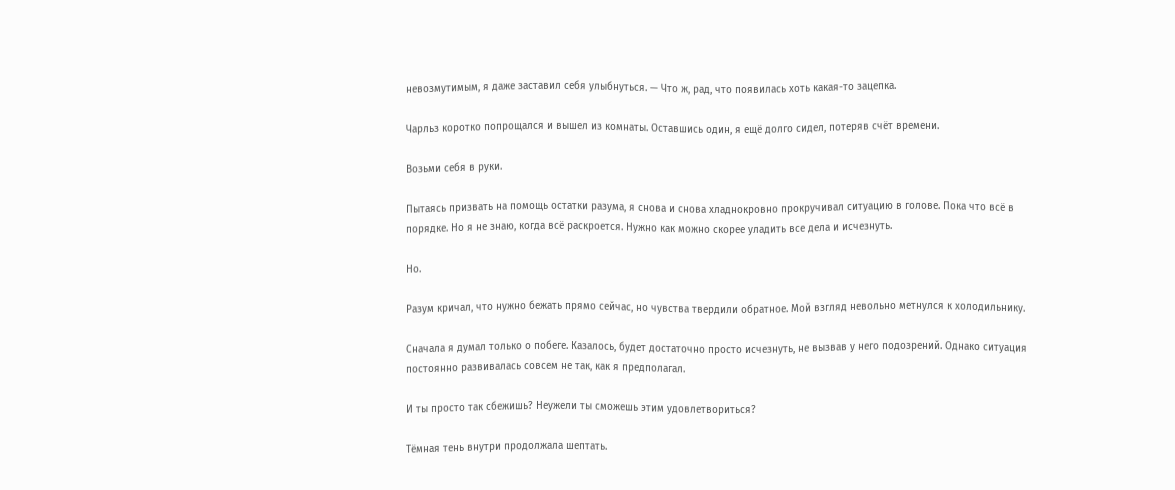невозмутимым, я даже заставил себя улыбнуться. — Что ж, рад, что появилась хоть какая-то зацепка.

Чарльз коротко попрощался и вышел из комнаты. Оставшись один, я ещё долго сидел, потеряв счёт времени.

Возьми себя в руки.

Пытаясь призвать на помощь остатки разума, я снова и снова хладнокровно прокручивал ситуацию в голове. Пока что всё в порядке. Но я не знаю, когда всё раскроется. Нужно как можно скорее уладить все дела и исчезнуть.

Но.

Разум кричал, что нужно бежать прямо сейчас, но чувства твердили обратное. Мой взгляд невольно метнулся к холодильнику.

Сначала я думал только о побеге. Казалось, будет достаточно просто исчезнуть, не вызвав у него подозрений. Однако ситуация постоянно развивалась совсем не так, как я предполагал.

И ты просто так сбежишь? Неужели ты сможешь этим удовлетвориться?

Тёмная тень внутри продолжала шептать.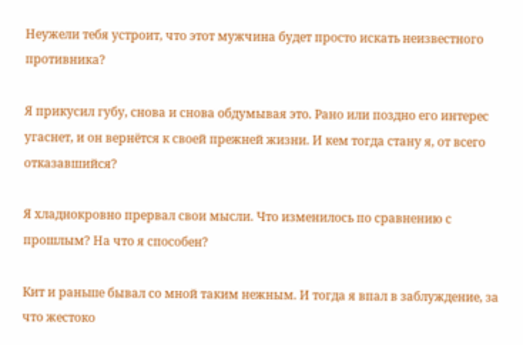Неужели тебя устроит, что этот мужчина будет просто искать неизвестного противника?

Я прикусил губу, снова и снова обдумывая это. Рано или поздно его интерес угаснет, и он вернётся к своей прежней жизни. И кем тогда стану я, от всего отказавшийся?

Я хладнокровно прервал свои мысли. Что изменилось по сравнению с прошлым? На что я способен?

Кит и раньше бывал со мной таким нежным. И тогда я впал в заблуждение, за что жестоко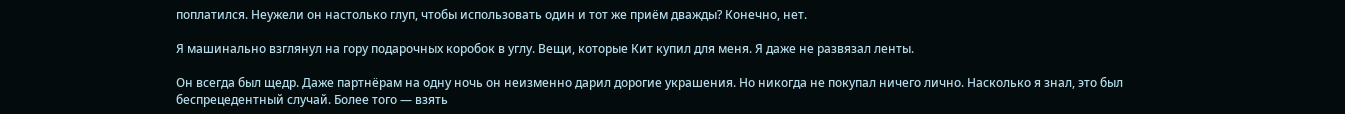поплатился. Неужели он настолько глуп, чтобы использовать один и тот же приём дважды? Конечно, нет.

Я машинально взглянул на гору подарочных коробок в углу. Вещи, которые Кит купил для меня. Я даже не развязал ленты.

Он всегда был щедр. Даже партнёрам на одну ночь он неизменно дарил дорогие украшения. Но никогда не покупал ничего лично. Насколько я знал, это был беспрецедентный случай. Более того — взять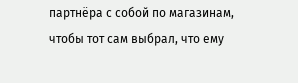партнёра с собой по магазинам, чтобы тот сам выбрал, что ему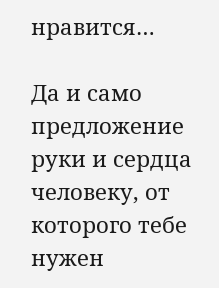нравится…

Да и само предложение руки и сердца человеку, от которого тебе нужен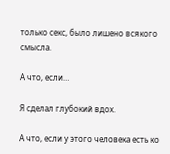только секс, было лишено всякого смысла.

А что, если…

Я сделал глубокий вдох.

А что, если у этого человека есть ко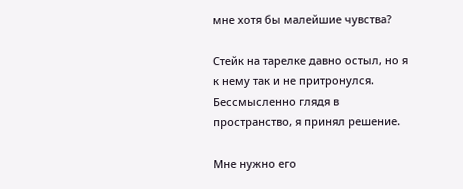мне хотя бы малейшие чувства?

Стейк на тарелке давно остыл, но я к нему так и не притронулся. Бессмысленно глядя в пространство, я принял решение.

Мне нужно его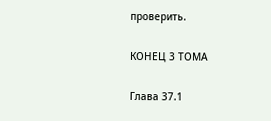проверить.

КОНЕЦ 3 ТОМА

Глава 37.1